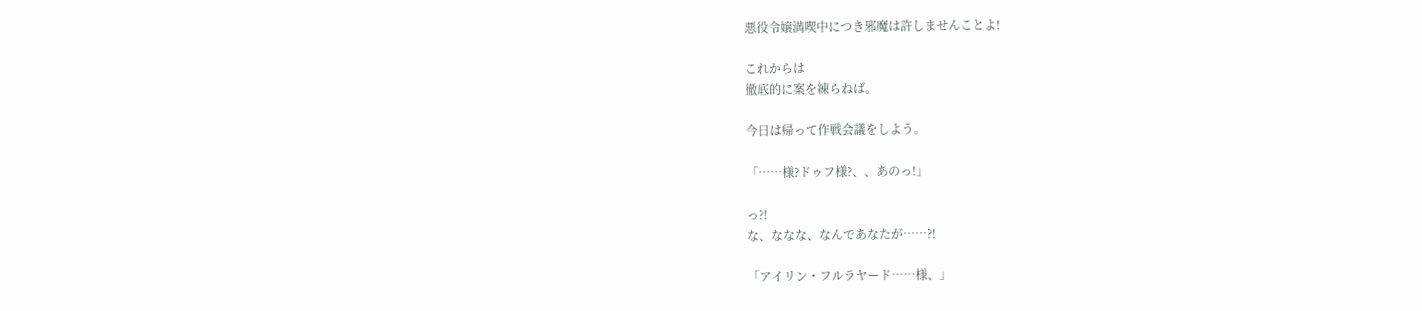悪役令嬢満喫中につき邪魔は許しませんことよ!

これからは
徹底的に案を練らねば。

今日は帰って作戦会議をしよう。

「……様?ドゥフ様?、、あのっ!」

っ?!
な、ななな、なんであなたが……?!

「アイリン・フルラヤード……様、」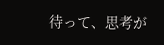待って、思考が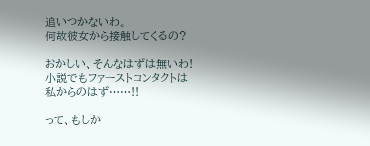追いつかないわ。
何故彼女から接触してくるの?

おかしい、そんなはずは無いわ!
小説でもファーストコンタクトは
私からのはず……!!

って、もしか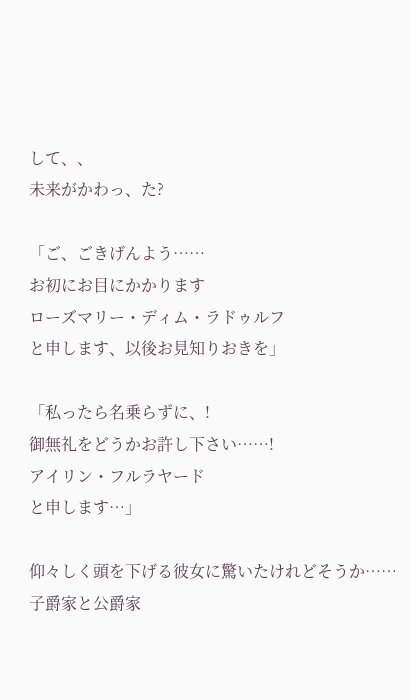して、、
未来がかわっ、た?

「ご、ごきげんよう……
お初にお目にかかります
ローズマリー・ディム・ラドゥルフ
と申します、以後お見知りおきを」

「私ったら名乗らずに、!
御無礼をどうかお許し下さい……!
アイリン・フルラヤード
と申します…」

仰々しく頭を下げる彼女に驚いたけれどそうか……子爵家と公爵家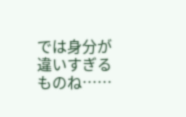では身分が違いすぎるものね……